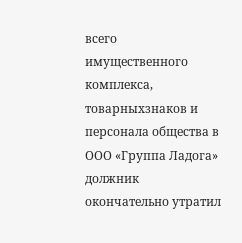всего имущественного комплекса, товарныхзнаков и персонала общества в ООО «Группа Ладога» должник окончательно утратил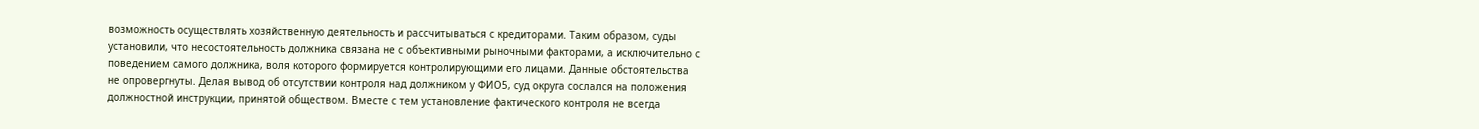возможность осуществлять хозяйственную деятельность и рассчитываться с кредиторами. Таким образом, суды установили, что несостоятельность должника связана не с объективными рыночными факторами, а исключительно с поведением самого должника, воля которого формируется контролирующими его лицами. Данные обстоятельства не опровергнуты. Делая вывод об отсутствии контроля над должником у ФИО5, суд округа сослался на положения должностной инструкции, принятой обществом. Вместе с тем установление фактического контроля не всегда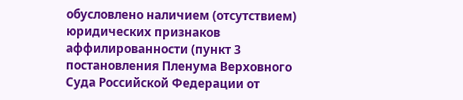обусловлено наличием (отсутствием) юридических признаков аффилированности (пункт 3 постановления Пленума Верховного Суда Российской Федерации от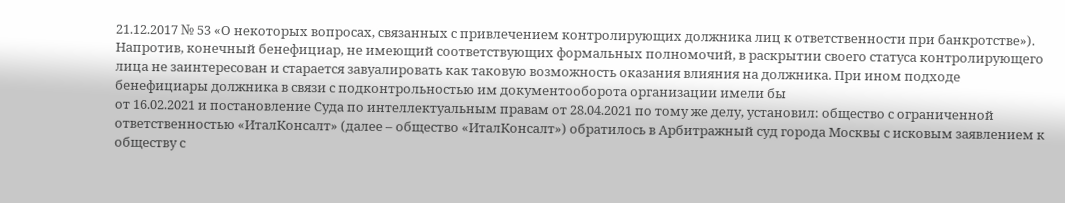21.12.2017 № 53 «О некоторых вопросах, связанных с привлечением контролирующих должника лиц к ответственности при банкротстве»). Напротив, конечный бенефициар, не имеющий соответствующих формальных полномочий, в раскрытии своего статуса контролирующего лица не заинтересован и старается завуалировать как таковую возможность оказания влияния на должника. При ином подходе бенефициары должника в связи с подконтрольностью им документооборота организации имели бы
от 16.02.2021 и постановление Суда по интеллектуальным правам от 28.04.2021 по тому же делу, установил: общество с ограниченной ответственностью «ИталКонсалт» (далее – общество «ИталКонсалт») обратилось в Арбитражный суд города Москвы с исковым заявлением к обществу с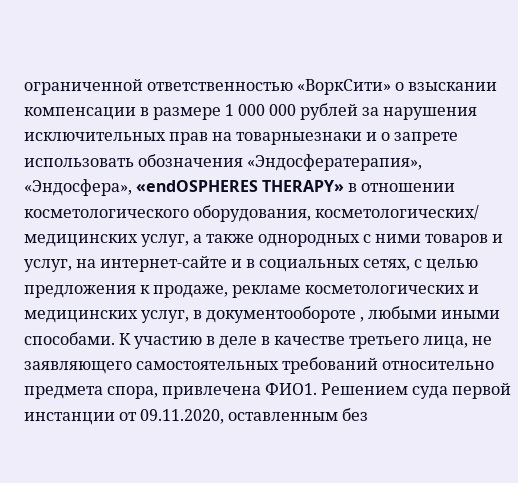ограниченной ответственностью «ВоркСити» о взыскании компенсации в размере 1 000 000 рублей за нарушения исключительных прав на товарныезнаки и о запрете использовать обозначения «Эндосфератерапия», «Эндосфера», «endOSPHERES THERAPY» в отношении косметологического оборудования, косметологических/ медицинских услуг, а также однородных с ними товаров и услуг, на интернет-сайте и в социальных сетях, с целью предложения к продаже, рекламе косметологических и медицинских услуг, в документообороте , любыми иными способами. К участию в деле в качестве третьего лица, не заявляющего самостоятельных требований относительно предмета спора, привлечена ФИО1. Решением суда первой инстанции от 09.11.2020, оставленным без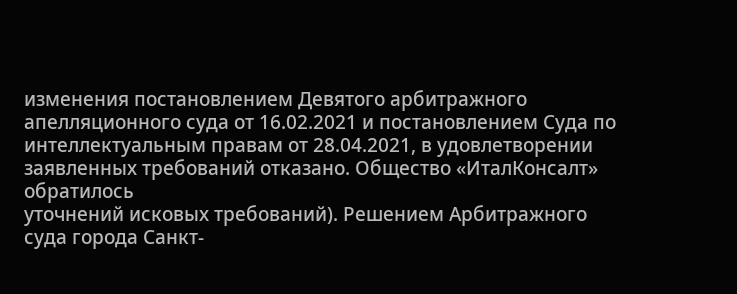изменения постановлением Девятого арбитражного апелляционного суда от 16.02.2021 и постановлением Суда по интеллектуальным правам от 28.04.2021, в удовлетворении заявленных требований отказано. Общество «ИталКонсалт» обратилось
уточнений исковых требований). Решением Арбитражного суда города Санкт-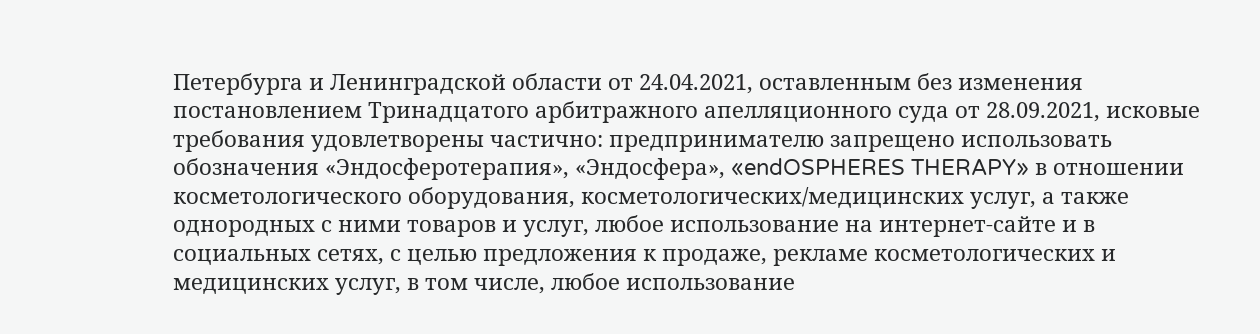Петербурга и Ленинградской области от 24.04.2021, оставленным без изменения постановлением Тринадцатого арбитражного апелляционного суда от 28.09.2021, исковые требования удовлетворены частично: предпринимателю запрещено использовать обозначения «Эндосферотерапия», «Эндосфера», «endOSPHERES THERAPY» в отношении косметологического оборудования, косметологических/медицинских услуг, а также однородных с ними товаров и услуг, любое использование на интернет-сайте и в социальных сетях, с целью предложения к продаже, рекламе косметологических и медицинских услуг, в том числе, любое использование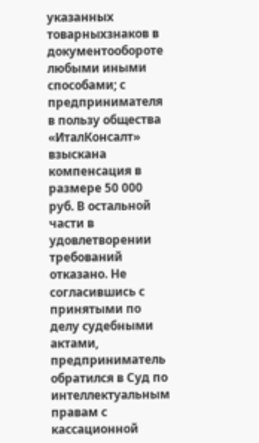указанных товарныхзнаков в документообороте любыми иными способами; с предпринимателя в пользу общества «ИталКонсалт» взыскана компенсация в размере 50 000 руб. В остальной части в удовлетворении требований отказано. Не согласившись с принятыми по делу судебными актами, предприниматель обратился в Суд по интеллектуальным правам с кассационной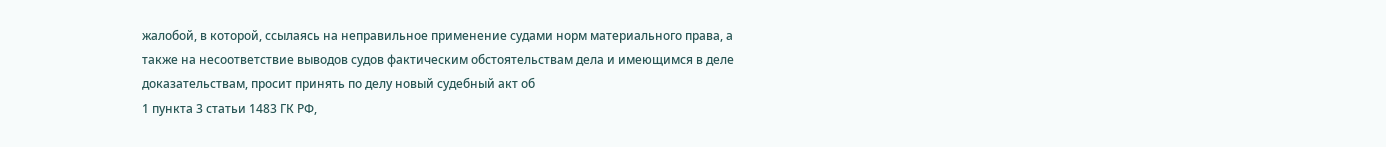жалобой, в которой, ссылаясь на неправильное применение судами норм материального права, а также на несоответствие выводов судов фактическим обстоятельствам дела и имеющимся в деле доказательствам, просит принять по делу новый судебный акт об
1 пункта 3 статьи 1483 ГК РФ,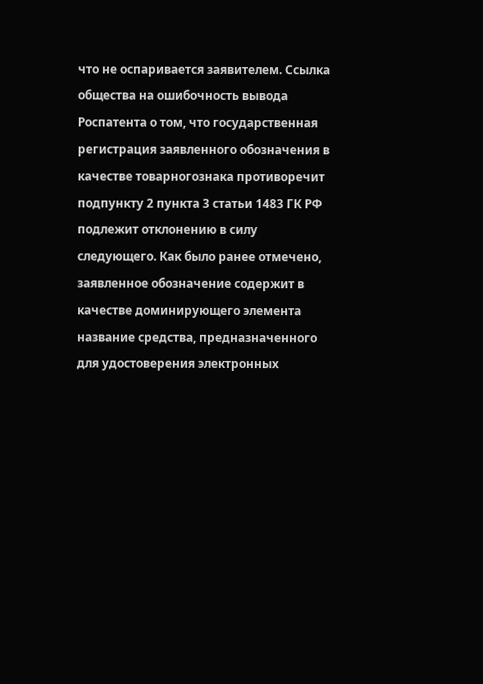что не оспаривается заявителем. Ссылка общества на ошибочность вывода Роспатента о том, что государственная регистрация заявленного обозначения в качестве товарногознака противоречит подпункту 2 пункта 3 статьи 1483 ГК РФ подлежит отклонению в силу следующего. Как было ранее отмечено, заявленное обозначение содержит в качестве доминирующего элемента название средства, предназначенного для удостоверения электронных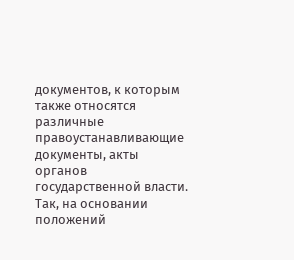документов, к которым также относятся различные правоустанавливающие документы, акты органов государственной власти. Так, на основании положений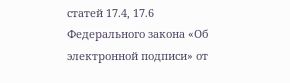статей 17.4, 17.6 Федерального закона «Об электронной подписи» от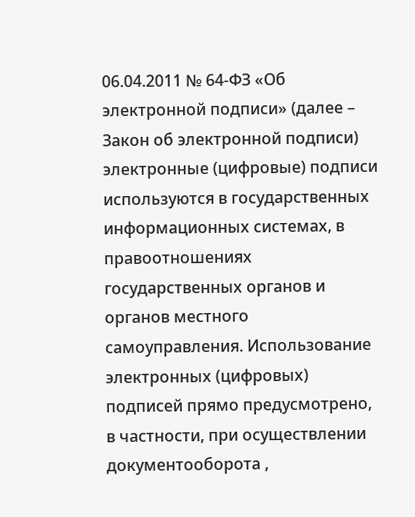06.04.2011 № 64-ФЗ «Об электронной подписи» (далее – Закон об электронной подписи) электронные (цифровые) подписи используются в государственных информационных системах, в правоотношениях государственных органов и органов местного самоуправления. Использование электронных (цифровых) подписей прямо предусмотрено, в частности, при осуществлении документооборота ,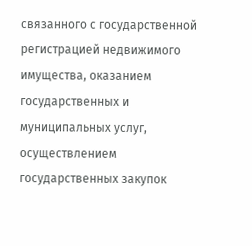связанного с государственной регистрацией недвижимого имущества, оказанием государственных и муниципальных услуг, осуществлением государственных закупок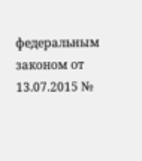федеральным законом от 13.07.2015 №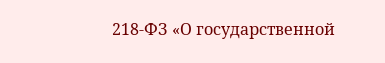218-ФЗ «О государственной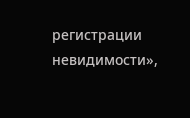регистрации невидимости»,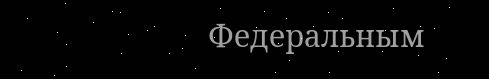Федеральным